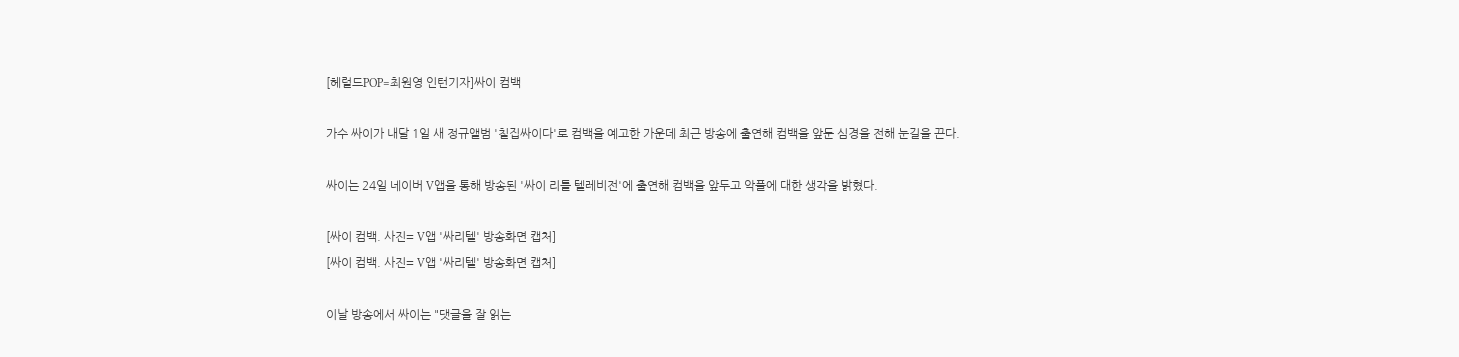[헤럴드POP=최원영 인턴기자]싸이 컴백

가수 싸이가 내달 1일 새 정규앨범 '칠집싸이다'로 컴백을 예고한 가운데 최근 방송에 출연해 컴백을 앞둔 심경을 전해 눈길을 끈다.

싸이는 24일 네이버 V앱을 통해 방송된 '싸이 리틀 텔레비전'에 출연해 컴백을 앞두고 악플에 대한 생각을 밝혔다.

[싸이 컴백. 사진= V앱 '싸리텔' 방송화면 캡처]
[싸이 컴백. 사진= V앱 '싸리텔' 방송화면 캡처]

이날 방송에서 싸이는 "댓글을 잘 읽는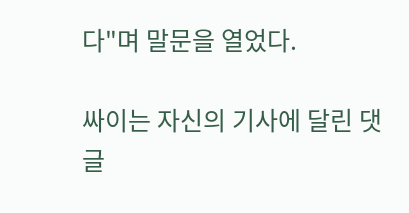다"며 말문을 열었다.

싸이는 자신의 기사에 달린 댓글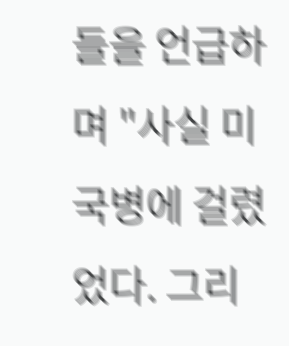들을 언급하며 "사실 미국병에 걸렸었다. 그리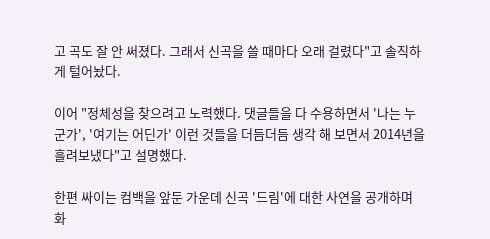고 곡도 잘 안 써졌다. 그래서 신곡을 쓸 때마다 오래 걸렸다"고 솔직하게 털어놨다.

이어 "정체성을 찾으려고 노력했다. 댓글들을 다 수용하면서 '나는 누군가', '여기는 어딘가' 이런 것들을 더듬더듬 생각 해 보면서 2014년을 흘려보냈다"고 설명했다.

한편 싸이는 컴백을 앞둔 가운데 신곡 '드림'에 대한 사연을 공개하며 화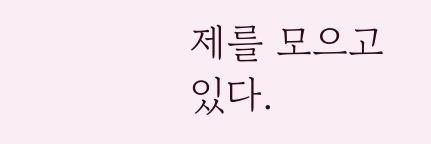제를 모으고 있다.